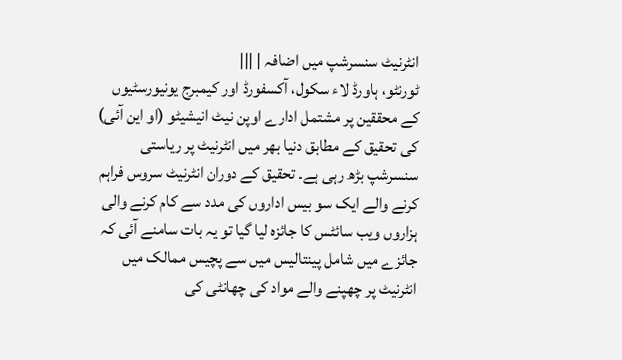انٹرنیٹ سنسرشپ میں اضافہ | |||
ٹورنٹو، ہاورڈ لاء سکول، آکسفورڈ اور کیمبرج یونیورسٹیوں کے محققین پر مشتمل ادارے اوپن نیٹ انیشیٹو (او این آئی) کی تحقیق کے مطابق دنیا بھر میں انٹرنیٹ پر ریاستی سنسرشپ بڑھ رہی ہے۔ تحقیق کے دوران انٹرنیٹ سروس فراہم کرنے والے ایک سو بیس اداروں کی مدد سے کام کرنے والی ہزاروں ویب سائٹس کا جائزہ لیا گیا تو یہ بات سامنے آئی کہ جائزے میں شامل پینتالیس میں سے پچیس ممالک میں انٹرنیٹ پر چھپنے والے مواد کی چھانٹی کی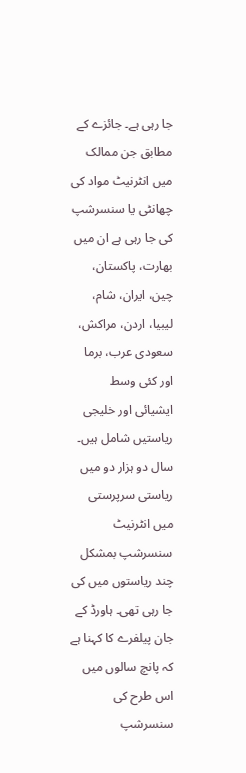جا رہی ہے۔ جائزے کے مطابق جن ممالک میں انٹرنیٹ مواد کی چھانٹی یا سنسرشپ کی جا رہی ہے ان میں بھارت، پاکستان، چین، ایران، شام، لیبیا، اردن، مراکش، سعودی عرب، برما اور کئی وسط ایشیائی اور خلیجی ریاستیں شامل ہیں۔ سال دو ہزار دو میں ریاستی سرپرستی میں انٹرنیٹ سنسرشپ بمشکل چند ریاستوں میں کی جا رہی تھی۔ ہاورڈ کے جان پیلفرے کا کہنا ہے کہ پانچ سالوں میں اس طرح کی سنسرشپ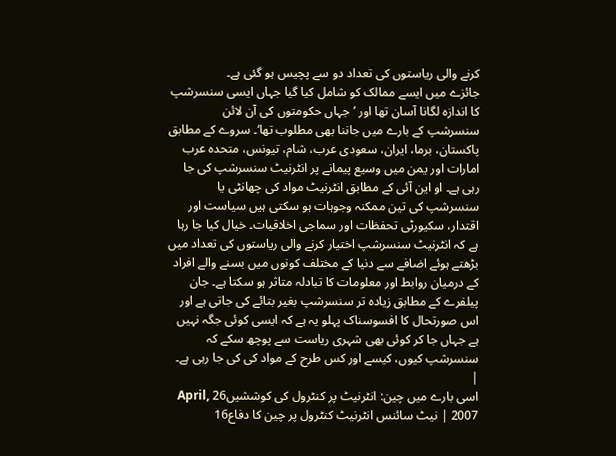کرنے والی ریاستوں کی تعداد دو سے پچیس ہو گئی ہے۔
جائزے میں ایسے ممالک کو شامل کیا گیا جہاں ایسی سنسرشپ کا اندازہ لگانا آسان تھا اور ’جہاں حکومتوں کی آن لائن سنسرشپ کے بارے میں جاننا بھی مطلوب تھا‘۔ سروے کے مطابق پاکستان، برما، ایران، سعودی عرب، شام، تیونس، متحدہ عرب امارات اور یمن میں وسیع پیمانے پر انٹرنیٹ سنسرشپ کی جا رہی ہے۔ او این آئی کے مطابق انٹرنیٹ مواد کی چھانٹی یا سنسرشپ کی تین ممکنہ وجوہات ہو سکتی ہیں سیاست اور اقتدار، سکیورٹی تحفظات اور سماجی اخلاقیات۔ خیال کیا جا رہا ہے کہ انٹرنیٹ سنسرشپ اختیار کرنے والی ریاستوں کی تعداد میں بڑھتے ہوئے اضافے سے دنیا کے مختلف کونوں میں بسنے والے افراد کے درمیان روابط اور معلومات کا تبادلہ متاثر ہو سکتا ہے۔ جان پیلفرے کے مطابق زیادہ تر سنسرشپ بغیر بتائے کی جاتی ہے اور اس صورتحال کا افسوسناک پہلو یہ ہے کہ ایسی کوئی جگہ نہیں ہے جہاں جا کر کوئی بھی شہری ریاست سے پوچھ سکے کہ سنسرشپ کیوں، کیسے اور کس طرح کے مواد کی کی جا رہی ہے۔ |
اسی بارے میں چین: انٹرنیٹ پر کنٹرول کی کوششیں26 April, 2007 | نیٹ سائنس انٹرنیٹ کنٹرول پر چین کا دفاع16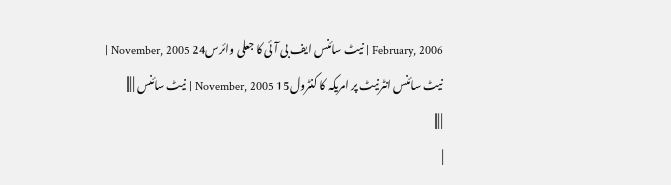February, 2006 | نیٹ سائنس ایف بی آئی کا جعلی وائرس24 November, 2005 | نیٹ سائنس انٹرنیٹ پر امریکہ کا کنٹرول15 November, 2005 | نیٹ سائنس | |||
| |||
|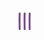|||